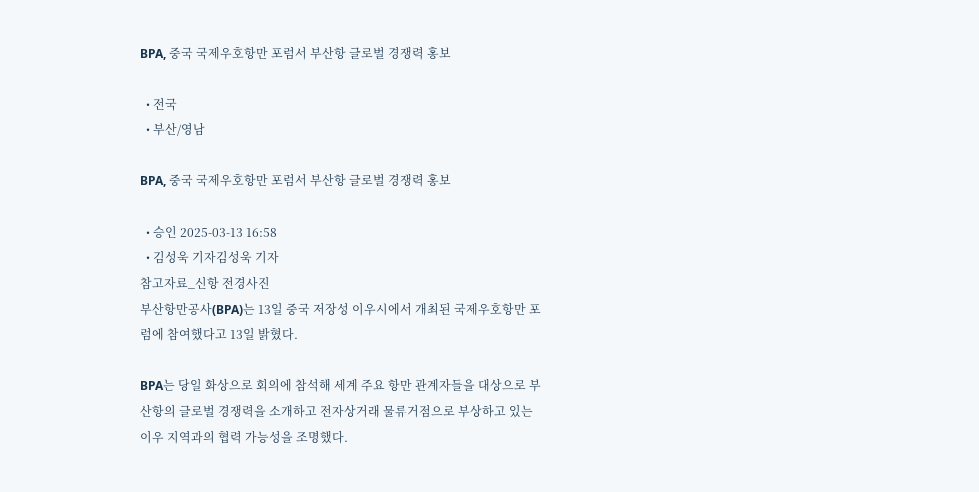BPA, 중국 국제우호항만 포럼서 부산항 글로벌 경쟁력 홍보

  • 전국
  • 부산/영남

BPA, 중국 국제우호항만 포럼서 부산항 글로벌 경쟁력 홍보

  • 승인 2025-03-13 16:58
  • 김성욱 기자김성욱 기자
참고자료_신항 전경사진
부산항만공사(BPA)는 13일 중국 저장성 이우시에서 개최된 국제우호항만 포럼에 참여했다고 13일 밝혔다.

BPA는 당일 화상으로 회의에 참석해 세계 주요 항만 관계자들을 대상으로 부산항의 글로벌 경쟁력을 소개하고 전자상거래 물류거점으로 부상하고 있는 이우 지역과의 협력 가능성을 조명했다.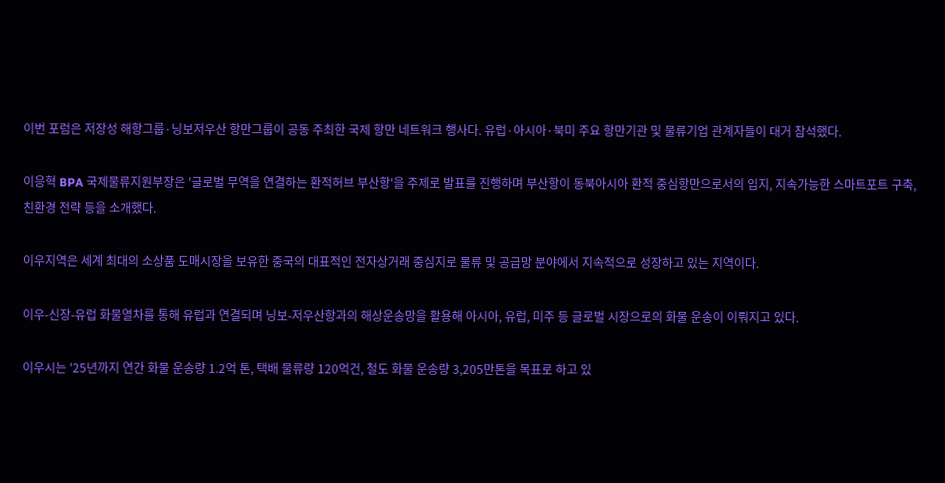이번 포럼은 저장성 해항그룹·닝보저우산 항만그룹이 공동 주최한 국제 항만 네트워크 행사다. 유럽·아시아·북미 주요 항만기관 및 물류기업 관계자들이 대거 참석했다.

이응혁 BPA 국제물류지원부장은 '글로벌 무역을 연결하는 환적허브 부산항'을 주제로 발표를 진행하며 부산항이 동북아시아 환적 중심항만으로서의 입지, 지속가능한 스마트포트 구축, 친환경 전략 등을 소개했다.

이우지역은 세계 최대의 소상품 도매시장을 보유한 중국의 대표적인 전자상거래 중심지로 물류 및 공급망 분야에서 지속적으로 성장하고 있는 지역이다.

이우-신장-유럽 화물열차를 통해 유럽과 연결되며 닝보-저우산항과의 해상운송망을 활용해 아시아, 유럽, 미주 등 글로벌 시장으로의 화물 운송이 이뤄지고 있다.

이우시는 '25년까지 연간 화물 운송량 1.2억 톤, 택배 물류량 120억건, 철도 화물 운송량 3,205만톤을 목표로 하고 있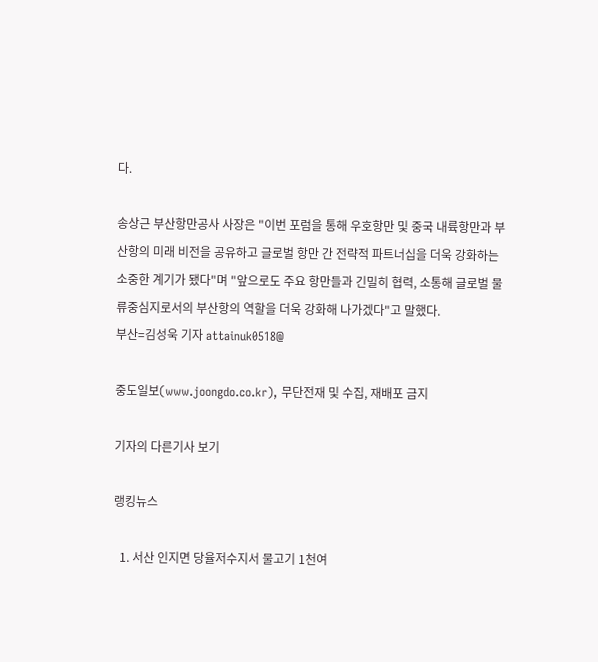다.

송상근 부산항만공사 사장은 "이번 포럼을 통해 우호항만 및 중국 내륙항만과 부산항의 미래 비전을 공유하고 글로벌 항만 간 전략적 파트너십을 더욱 강화하는 소중한 계기가 됐다"며 "앞으로도 주요 항만들과 긴밀히 협력, 소통해 글로벌 물류중심지로서의 부산항의 역할을 더욱 강화해 나가겠다"고 말했다.
부산=김성욱 기자 attainuk0518@

중도일보(www.joongdo.co.kr), 무단전재 및 수집, 재배포 금지

기자의 다른기사 보기

랭킹뉴스

  1. 서산 인지면 당율저수지서 물고기 1천여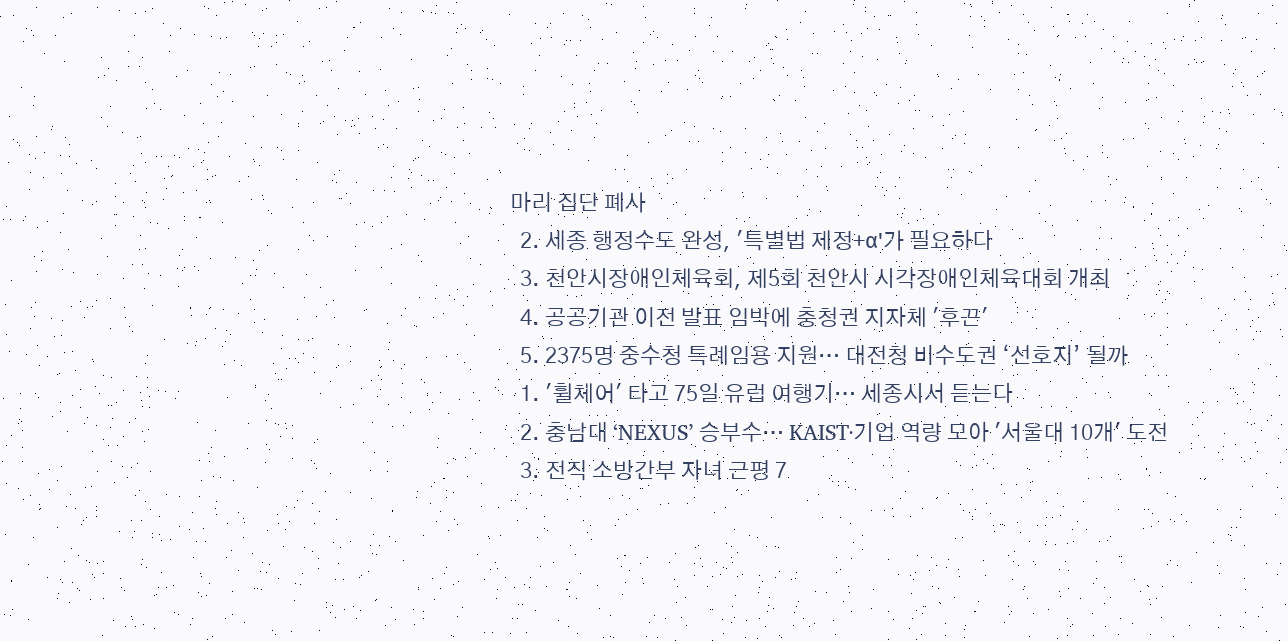마리 집단 폐사
  2. 세종 행정수도 완성, '특별법 제정+α'가 필요하다
  3. 천안시장애인체육회, 제5회 천안시 시각장애인체육대회 개최
  4. 공공기관 이전 발표 임박에 충청권 지자체 '후끈'
  5. 2375명 중수청 특례임용 지원… 대전청 비수도권 ‘선호지’ 될까
  1. '휠체어' 타고 75일 유럽 여행기… 세종시서 듣는다
  2. 충남대 ‘NEXUS’ 승부수… KAIST·기업 역량 모아 '서울대 10개' 도전
  3. 전직 소방간부 자녀 근평 7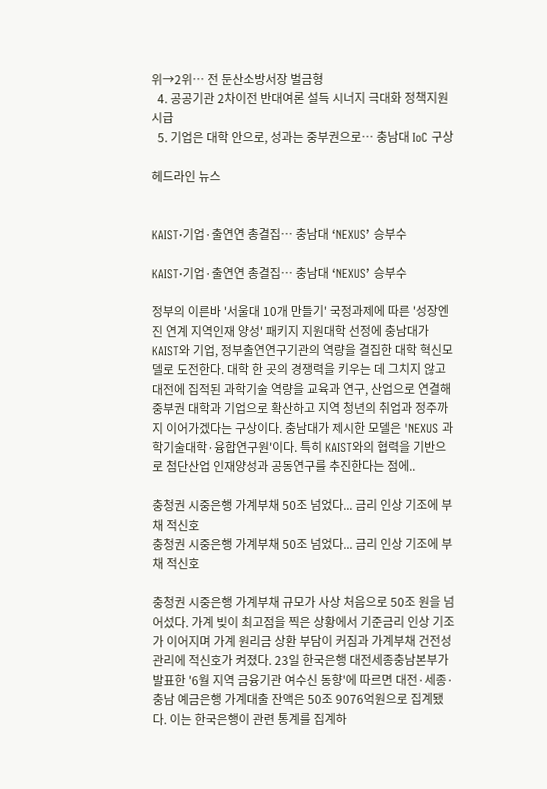위→2위… 전 둔산소방서장 벌금형
  4. 공공기관 2차이전 반대여론 설득 시너지 극대화 정책지원 시급
  5. 기업은 대학 안으로, 성과는 중부권으로… 충남대 IoC 구상

헤드라인 뉴스


KAIST·기업·출연연 총결집… 충남대 ‘NEXUS’ 승부수

KAIST·기업·출연연 총결집… 충남대 ‘NEXUS’ 승부수

정부의 이른바 '서울대 10개 만들기' 국정과제에 따른 '성장엔진 연계 지역인재 양성' 패키지 지원대학 선정에 충남대가 KAIST와 기업, 정부출연연구기관의 역량을 결집한 대학 혁신모델로 도전한다. 대학 한 곳의 경쟁력을 키우는 데 그치지 않고 대전에 집적된 과학기술 역량을 교육과 연구, 산업으로 연결해 중부권 대학과 기업으로 확산하고 지역 청년의 취업과 정주까지 이어가겠다는 구상이다. 충남대가 제시한 모델은 'NEXUS 과학기술대학·융합연구원'이다. 특히 KAIST와의 협력을 기반으로 첨단산업 인재양성과 공동연구를 추진한다는 점에..

충청권 시중은행 가계부채 50조 넘었다... 금리 인상 기조에 부채 적신호
충청권 시중은행 가계부채 50조 넘었다... 금리 인상 기조에 부채 적신호

충청권 시중은행 가계부채 규모가 사상 처음으로 50조 원을 넘어섰다. 가계 빚이 최고점을 찍은 상황에서 기준금리 인상 기조가 이어지며 가계 원리금 상환 부담이 커짐과 가계부채 건전성 관리에 적신호가 켜졌다. 23일 한국은행 대전세종충남본부가 발표한 '6월 지역 금융기관 여수신 동향'에 따르면 대전·세종·충남 예금은행 가계대출 잔액은 50조 9076억원으로 집계됐다. 이는 한국은행이 관련 통계를 집계하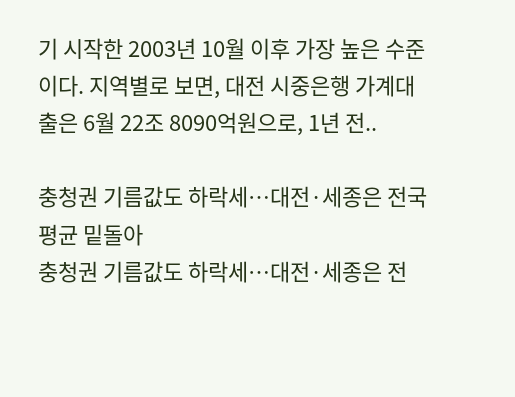기 시작한 2003년 10월 이후 가장 높은 수준이다. 지역별로 보면, 대전 시중은행 가계대출은 6월 22조 8090억원으로, 1년 전..

충청권 기름값도 하락세…대전·세종은 전국 평균 밑돌아
충청권 기름값도 하락세…대전·세종은 전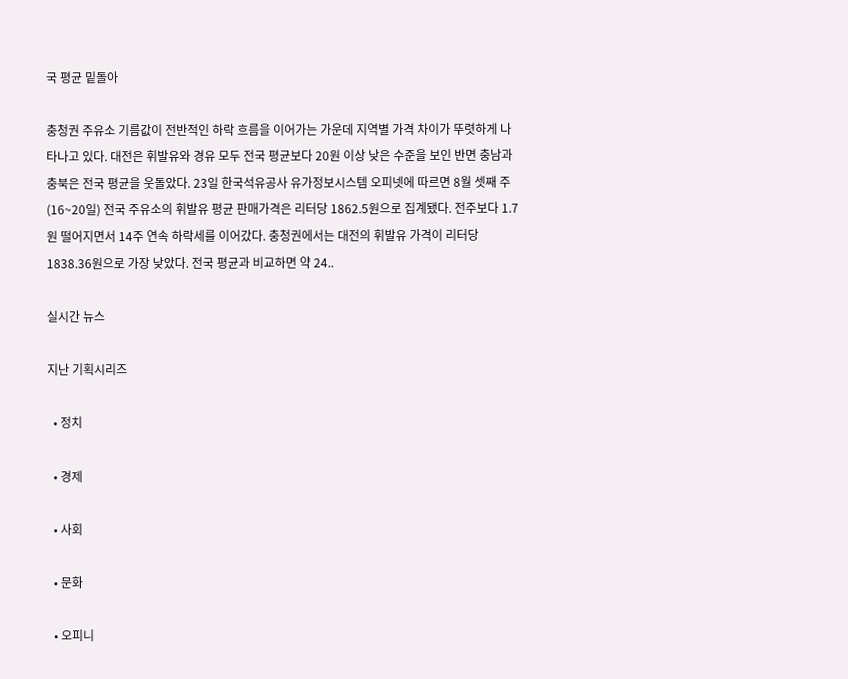국 평균 밑돌아

충청권 주유소 기름값이 전반적인 하락 흐름을 이어가는 가운데 지역별 가격 차이가 뚜렷하게 나타나고 있다. 대전은 휘발유와 경유 모두 전국 평균보다 20원 이상 낮은 수준을 보인 반면 충남과 충북은 전국 평균을 웃돌았다. 23일 한국석유공사 유가정보시스템 오피넷에 따르면 8월 셋째 주(16~20일) 전국 주유소의 휘발유 평균 판매가격은 리터당 1862.5원으로 집계됐다. 전주보다 1.7원 떨어지면서 14주 연속 하락세를 이어갔다. 충청권에서는 대전의 휘발유 가격이 리터당 1838.36원으로 가장 낮았다. 전국 평균과 비교하면 약 24..

실시간 뉴스

지난 기획시리즈

  • 정치

  • 경제

  • 사회

  • 문화

  • 오피니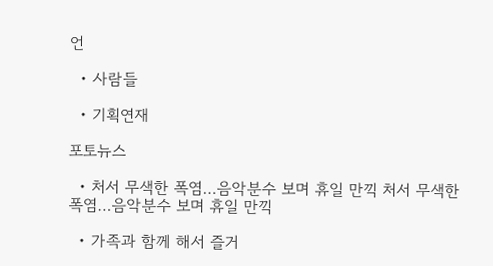언

  • 사람들

  • 기획연재

포토뉴스

  • 처서 무색한 폭염…음악분수 보며 휴일 만끽 처서 무색한 폭염…음악분수 보며 휴일 만끽

  • 가족과 함께 해서 즐거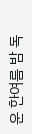운 한여름 밤 독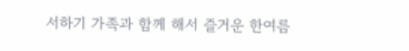서하기 가족과 함께 해서 즐거운 한여름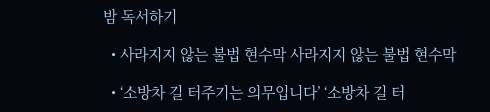밤 독서하기

  • 사라지지 않는 불법 현수막 사라지지 않는 불법 현수막

  • ‘소방차 길 터주기는 의무입니다’ ‘소방차 길 터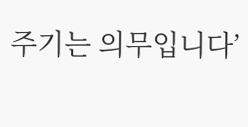주기는 의무입니다’